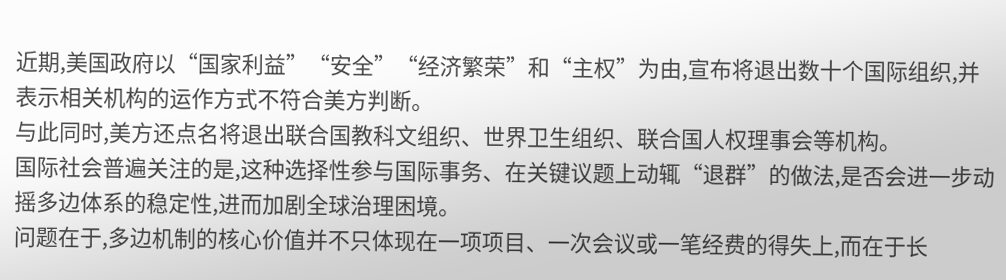近期,美国政府以“国家利益”“安全”“经济繁荣”和“主权”为由,宣布将退出数十个国际组织,并表示相关机构的运作方式不符合美方判断。
与此同时,美方还点名将退出联合国教科文组织、世界卫生组织、联合国人权理事会等机构。
国际社会普遍关注的是,这种选择性参与国际事务、在关键议题上动辄“退群”的做法,是否会进一步动摇多边体系的稳定性,进而加剧全球治理困境。
问题在于,多边机制的核心价值并不只体现在一项项目、一次会议或一笔经费的得失上,而在于长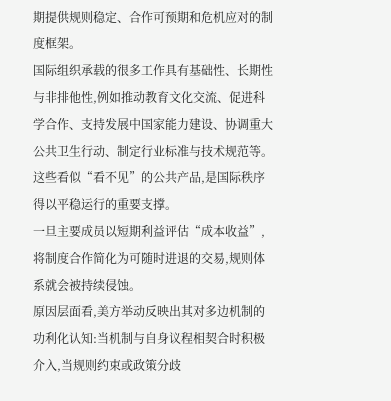期提供规则稳定、合作可预期和危机应对的制度框架。
国际组织承载的很多工作具有基础性、长期性与非排他性,例如推动教育文化交流、促进科学合作、支持发展中国家能力建设、协调重大公共卫生行动、制定行业标准与技术规范等。
这些看似“看不见”的公共产品,是国际秩序得以平稳运行的重要支撑。
一旦主要成员以短期利益评估“成本收益”,将制度合作简化为可随时进退的交易,规则体系就会被持续侵蚀。
原因层面看,美方举动反映出其对多边机制的功利化认知:当机制与自身议程相契合时积极介入,当规则约束或政策分歧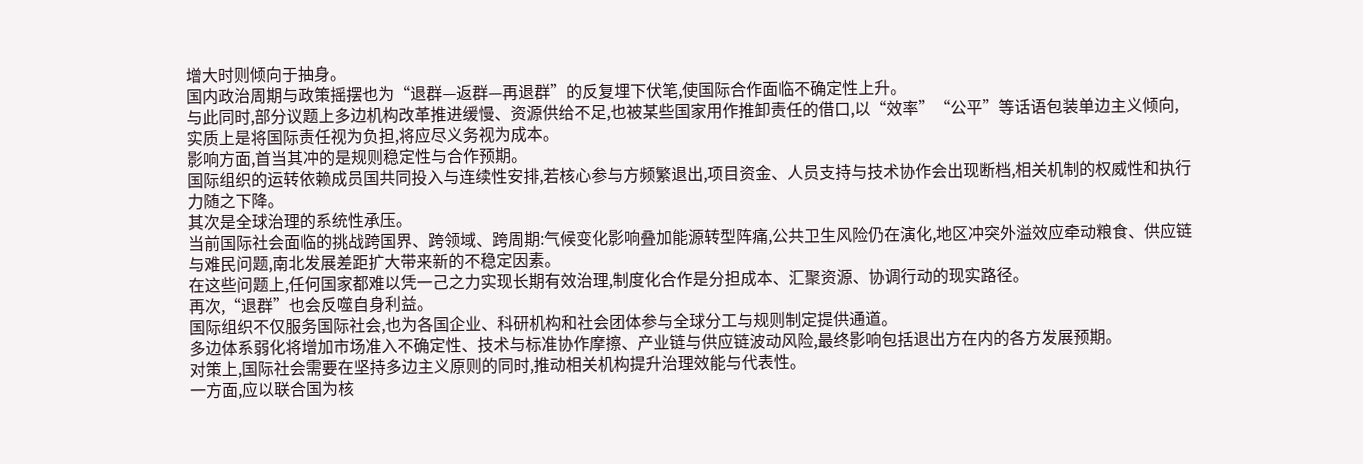增大时则倾向于抽身。
国内政治周期与政策摇摆也为“退群—返群—再退群”的反复埋下伏笔,使国际合作面临不确定性上升。
与此同时,部分议题上多边机构改革推进缓慢、资源供给不足,也被某些国家用作推卸责任的借口,以“效率”“公平”等话语包装单边主义倾向,实质上是将国际责任视为负担,将应尽义务视为成本。
影响方面,首当其冲的是规则稳定性与合作预期。
国际组织的运转依赖成员国共同投入与连续性安排,若核心参与方频繁退出,项目资金、人员支持与技术协作会出现断档,相关机制的权威性和执行力随之下降。
其次是全球治理的系统性承压。
当前国际社会面临的挑战跨国界、跨领域、跨周期:气候变化影响叠加能源转型阵痛,公共卫生风险仍在演化,地区冲突外溢效应牵动粮食、供应链与难民问题,南北发展差距扩大带来新的不稳定因素。
在这些问题上,任何国家都难以凭一己之力实现长期有效治理,制度化合作是分担成本、汇聚资源、协调行动的现实路径。
再次,“退群”也会反噬自身利益。
国际组织不仅服务国际社会,也为各国企业、科研机构和社会团体参与全球分工与规则制定提供通道。
多边体系弱化将增加市场准入不确定性、技术与标准协作摩擦、产业链与供应链波动风险,最终影响包括退出方在内的各方发展预期。
对策上,国际社会需要在坚持多边主义原则的同时,推动相关机构提升治理效能与代表性。
一方面,应以联合国为核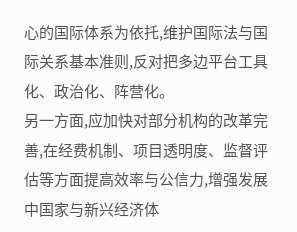心的国际体系为依托,维护国际法与国际关系基本准则,反对把多边平台工具化、政治化、阵营化。
另一方面,应加快对部分机构的改革完善,在经费机制、项目透明度、监督评估等方面提高效率与公信力,增强发展中国家与新兴经济体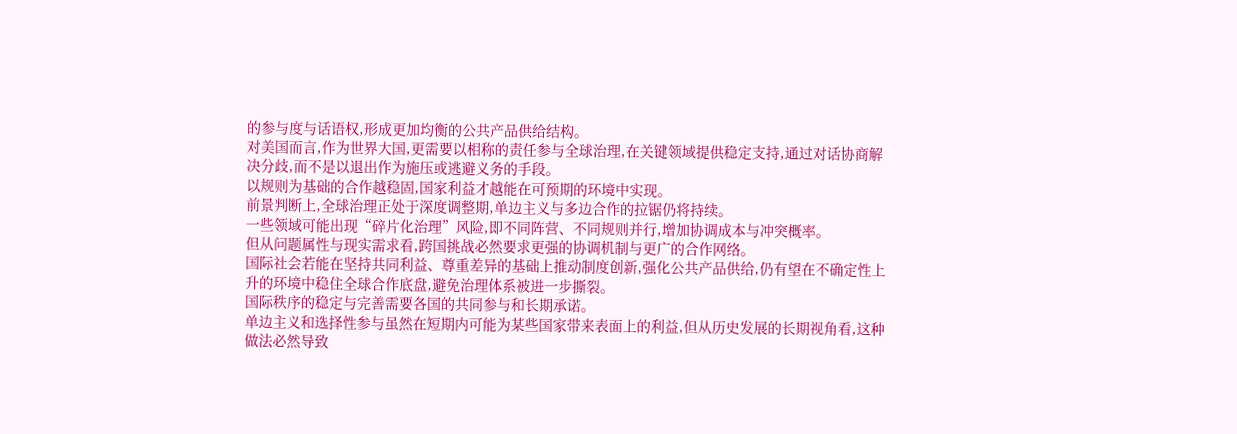的参与度与话语权,形成更加均衡的公共产品供给结构。
对美国而言,作为世界大国,更需要以相称的责任参与全球治理,在关键领域提供稳定支持,通过对话协商解决分歧,而不是以退出作为施压或逃避义务的手段。
以规则为基础的合作越稳固,国家利益才越能在可预期的环境中实现。
前景判断上,全球治理正处于深度调整期,单边主义与多边合作的拉锯仍将持续。
一些领域可能出现“碎片化治理”风险,即不同阵营、不同规则并行,增加协调成本与冲突概率。
但从问题属性与现实需求看,跨国挑战必然要求更强的协调机制与更广的合作网络。
国际社会若能在坚持共同利益、尊重差异的基础上推动制度创新,强化公共产品供给,仍有望在不确定性上升的环境中稳住全球合作底盘,避免治理体系被进一步撕裂。
国际秩序的稳定与完善需要各国的共同参与和长期承诺。
单边主义和选择性参与虽然在短期内可能为某些国家带来表面上的利益,但从历史发展的长期视角看,这种做法必然导致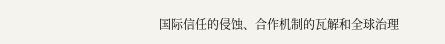国际信任的侵蚀、合作机制的瓦解和全球治理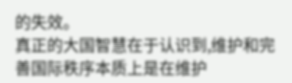的失效。
真正的大国智慧在于认识到,维护和完善国际秩序本质上是在维护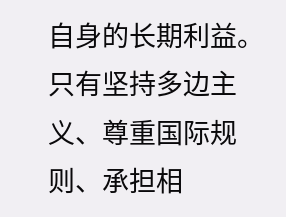自身的长期利益。
只有坚持多边主义、尊重国际规则、承担相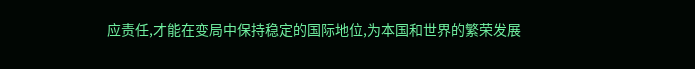应责任,才能在变局中保持稳定的国际地位,为本国和世界的繁荣发展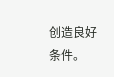创造良好条件。